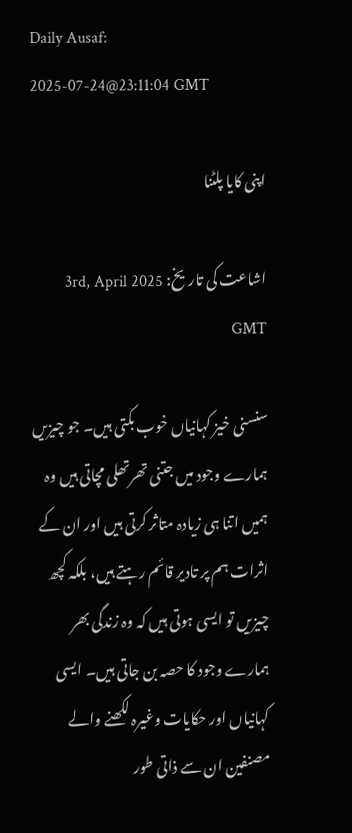Daily Ausaf:
2025-07-24@23:11:04 GMT

اپنی کایا پلٹنا

اشاعت کی تاریخ: 3rd, April 2025 GMT

سنسنی خیز کہانیاں خوب بکتی ہیں۔ جو چیزیں ہمارے وجود میں جتنی تھرتھلی مچاتی ہیں وہ ہمیں اتنا ہی زیادہ متاثر کرتی ہیں اور ان کے اثرات ہم پر تادیر قائم رہتے ہیں، بلکہ کچھ چیزیں تو ایسی ہوتی ہیں کہ وہ زندگی بھر ہمارے وجود کا حصہ بن جاتی ہیں۔ ایسی کہانیاں اور حکایات وغیرہ لکھنے والے مصنفین ان سے ذاتی طور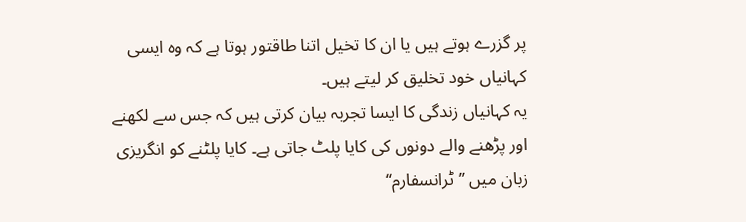پر گزرے ہوتے ہیں یا ان کا تخیل اتنا طاقتور ہوتا ہے کہ وہ ایسی کہانیاں خود تخلیق کر لیتے ہیں۔
یہ کہانیاں زندگی کا ایسا تجربہ بیان کرتی ہیں کہ جس سے لکھنے اور پڑھنے والے دونوں کی کایا پلٹ جاتی ہے۔ کایا پلٹنے کو انگریزی زبان میں ’’ٹرانسفارم‘‘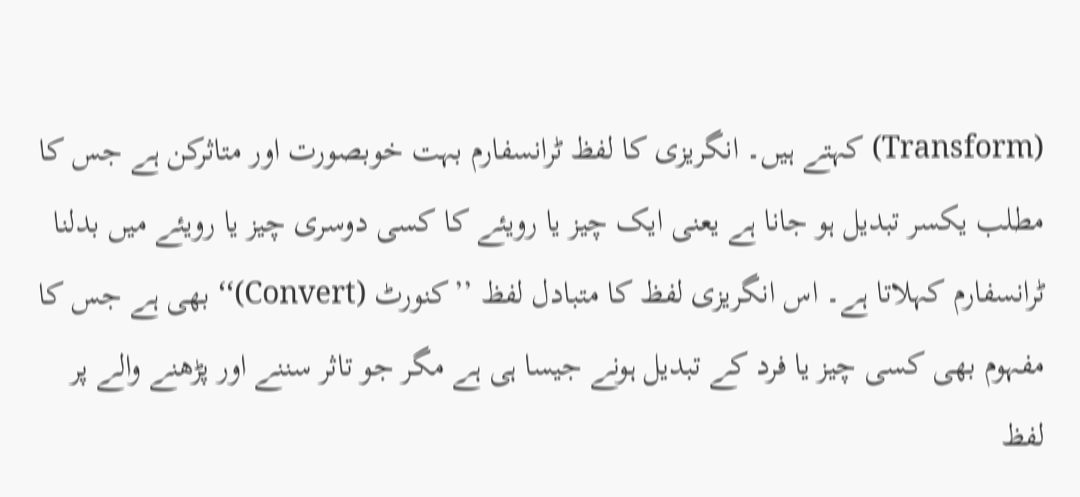(Transform) کہتے ہیں۔ انگریزی کا لفظ ٹرانسفارم بہت خوبصورت اور متاثرکن ہے جس کا مطلب یکسر تبدیل ہو جانا ہے یعنی ایک چیز یا رویئے کا کسی دوسری چیز یا رویئے میں بدلنا ٹرانسفارم کہلاتا ہے۔ اس انگریزی لفظ کا متبادل لفظ ’’کنورٹ (Convert)‘‘ بھی ہے جس کا مفہوم بھی کسی چیز یا فرد کے تبدیل ہونے جیسا ہی ہے مگر جو تاثر سننے اور پڑھنے والے پر لفظ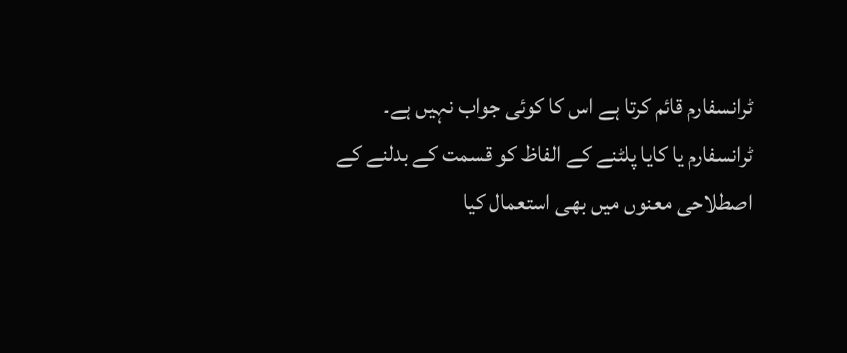ٹرانسفارم قائم کرتا ہے اس کا کوئی جواب نہیں ہے۔
ٹرانسفارم یا کایا پلٹنے کے الفاظ کو قسمت کے بدلنے کے اصطلاحی معنوں میں بھی استعمال کیا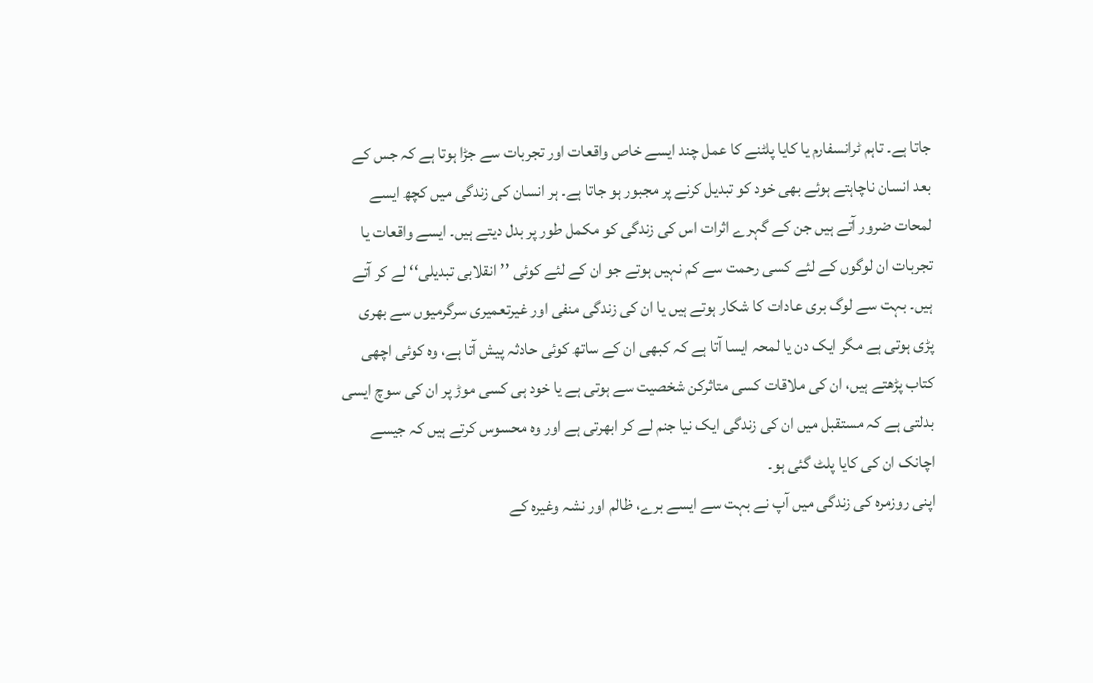جاتا ہے۔ تاہم ٹرانسفارم یا کایا پلٹنے کا عمل چند ایسے خاص واقعات اور تجربات سے جڑا ہوتا ہے کہ جس کے بعد انسان ناچاہتے ہوئے بھی خود کو تبدیل کرنے پر مجبور ہو جاتا ہے۔ ہر انسان کی زندگی میں کچھ ایسے لمحات ضرور آتے ہیں جن کے گہرے اثرات اس کی زندگی کو مکمل طور پر بدل دیتے ہیں۔ ایسے واقعات یا تجربات ان لوگوں کے لئے کسی رحمت سے کم نہیں ہوتے جو ان کے لئے کوئی ’’انقلابی تبدیلی‘‘ لے کر آتے ہیں۔ بہت سے لوگ بری عادات کا شکار ہوتے ہیں یا ان کی زندگی منفی اور غیرتعمیری سرگرمیوں سے بھری پڑی ہوتی ہے مگر ایک دن یا لمحہ ایسا آتا ہے کہ کبھی ان کے ساتھ کوئی حادثہ پیش آتا ہے، وہ کوئی اچھی کتاب پڑھتے ہیں، ان کی ملاقات کسی متاثرکن شخصیت سے ہوتی ہے یا خود ہی کسی موڑ پر ان کی سوچ ایسی بدلتی ہے کہ مستقبل میں ان کی زندگی ایک نیا جنم لے کر ابھرتی ہے اور وہ محسوس کرتے ہیں کہ جیسے اچانک ان کی کایا پلٹ گئی ہو۔
اپنی روزمرہ کی زندگی میں آپ نے بہت سے ایسے برے، ظالم اور نشہ وغیرہ کے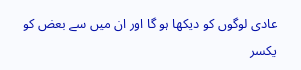عادی لوگوں کو دیکھا ہو گا اور ان میں سے بعض کو یکسر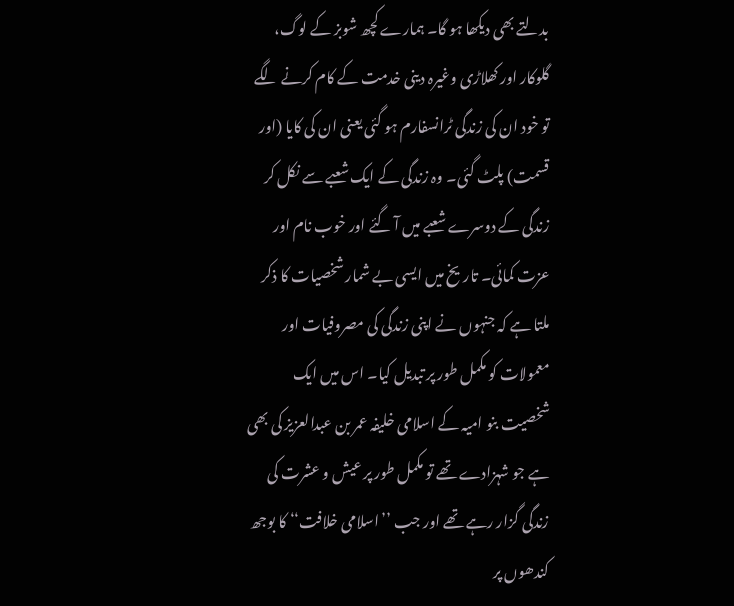بدلتے بھی دیکھا ہو گا۔ ہمارے کچھ شوبز کے لوگ، گلوکار اور کھلاڑی وغیرہ دینی خدمت کے کام کرنے لگے تو خود ان کی زندگی ٹرانسفارم ہو گئی یعنی ان کی کایا (اور قسمت) پلٹ گئی۔ وہ زندگی کے ایک شعبے سے نکل کر زندگی کے دوسرے شعبے میں آ گئے اور خوب نام اور عزت کمائی۔ تاریخ میں ایسی بے شمار شخصیات کا ذکر ملتا ہے کہ جنہوں نے اپنی زندگی کی مصروفیات اور معمولات کو مکمل طور پر تبدیل کیا۔ اس میں ایک شخصیت بنو امیہ کے اسلامی خلیفہ عمر بن عبدالعزیز کی بھی ہے جو شہزادے تھے تو مکمل طور پر عیش و عشرت کی زندگی گزار رہے تھے اور جب ’’اسلامی خلافت‘‘ کا بوجھ کندھوں پر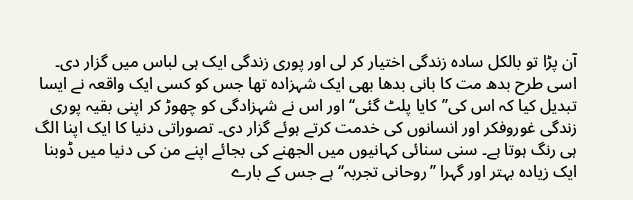آن پڑا تو بالکل سادہ زندگی اختیار کر لی اور پوری زندگی ایک ہی لباس میں گزار دی۔
اسی طرح بدھ مت کا بانی بدھا بھی ایک شہزادہ تھا جس کو کسی ایک واقعہ نے ایسا تبدیل کیا کہ اس کی’’کایا پلٹ گئی‘‘ اور اس نے شہزادگی کو چھوڑ کر اپنی بقیہ پوری زندگی غوروفکر اور انسانوں کی خدمت کرتے ہوئے گزار دی۔ تصوراتی دنیا کا ایک اپنا الگ ہی رنگ ہوتا ہے۔ سنی سنائی کہانیوں میں الجھنے کی بجائے اپنے من کی دنیا میں ڈوبنا ایک زیادہ بہتر اور گہرا ’’روحانی تجربہ‘‘ ہے جس کے بارے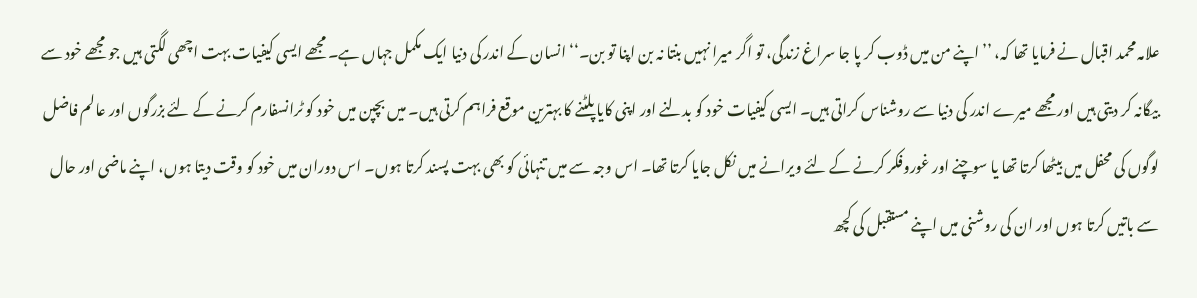علامہ محمد اقبال نے فرمایا تھا کہ، ’’اپنے من میں ڈوب کر پا جا سراغ زندگی، تو اگر میرا نہیں بنتا نہ بن اپنا تو بن۔‘‘ انسان کے اندر کی دنیا ایک مکمل جہاں ہے۔ مجھے ایسی کیفیات بہت اچھی لگتی ہیں جو مجھے خود سے بیگانہ کر دیتی ہیں اور مجھے میرے اندر کی دنیا سے روشناس کراتی ہیں۔ ایسی کیفیات خود کو بدلنے اور اپنی کایا پلٹنے کا بہترین موقع فراہم کرتی ہیں۔ میں بچپن میں خود کو ٹرانسفارم کرنے کے لئے بزرگوں اور عالم فاضل لوگوں کی محفل میں بیٹھا کرتا تھا یا سوچنے اور غوروفکر کرنے کے لئے ویرانے میں نکل جایا کرتا تھا۔ اس وجہ سے میں تنہائی کو بھی بہت پسند کرتا ہوں۔ اس دوران میں خود کو وقت دیتا ہوں، اپنے ماضی اور حال سے باتیں کرتا ہوں اور ان کی روشنی میں اپنے مستقبل کی کچھ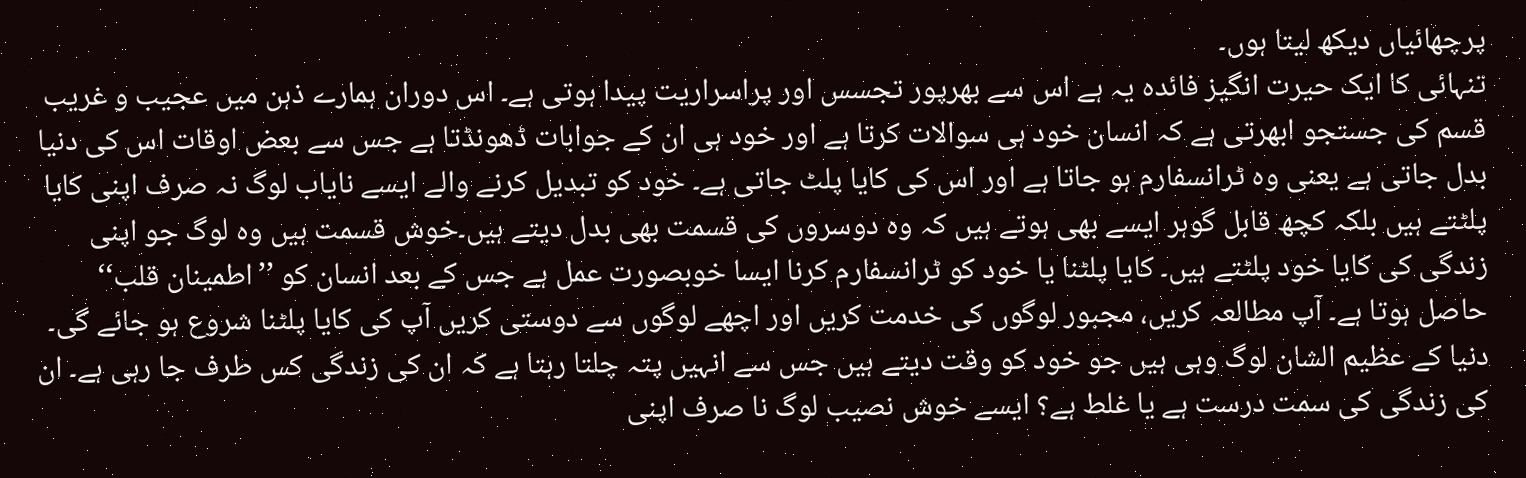پرچھائیاں دیکھ لیتا ہوں۔
تنہائی کا ایک حیرت انگیز فائدہ یہ ہے اس سے بھرپور تجسس اور پراسراریت پیدا ہوتی ہے۔ اس دوران ہمارے ذہن میں عجیب و غریب قسم کی جستجو ابھرتی ہے کہ انسان خود ہی سوالات کرتا ہے اور خود ہی ان کے جوابات ڈھونڈتا ہے جس سے بعض اوقات اس کی دنیا بدل جاتی ہے یعنی وہ ٹرانسفارم ہو جاتا ہے اور اس کی کایا پلٹ جاتی ہے۔ خود کو تبدیل کرنے والے ایسے نایاب لوگ نہ صرف اپنی کایا پلٹتے ہیں بلکہ کچھ قابل گوہر ایسے بھی ہوتے ہیں کہ وہ دوسروں کی قسمت بھی بدل دیتے ہیں۔خوش قسمت ہیں وہ لوگ جو اپنی زندگی کی کایا خود پلٹتے ہیں۔ کایا پلٹنا یا خود کو ٹرانسفارم کرنا ایسا خوبصورت عمل ہے جس کے بعد انسان کو ’’اطمینان قلب‘‘ حاصل ہوتا ہے۔ آپ مطالعہ کریں، مجبور لوگوں کی خدمت کریں اور اچھے لوگوں سے دوستی کریں آپ کی کایا پلٹنا شروع ہو جائے گی۔ دنیا کے عظیم الشان لوگ وہی ہیں جو خود کو وقت دیتے ہیں جس سے انہیں پتہ چلتا رہتا ہے کہ ان کی زندگی کس طرف جا رہی ہے۔ ان کی زندگی کی سمت درست ہے یا غلط ہے؟ ایسے خوش نصیب لوگ نا صرف اپنی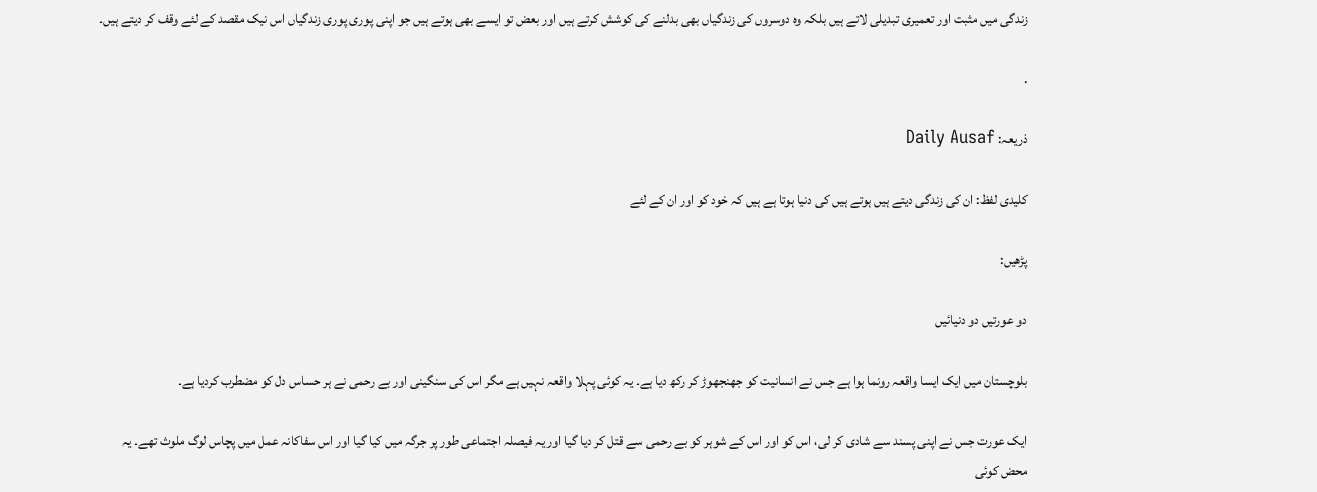زندگی میں مثبت اور تعمیری تبدیلی لاتے ہیں بلکہ وہ دوسروں کی زندگیاں بھی بدلنے کی کوشش کرتے ہیں اور بعض تو ایسے بھی ہوتے ہیں جو اپنی پوری پوری زندگیاں اس نیک مقصد کے لئے وقف کر دیتے ہیں۔

.

ذریعہ: Daily Ausaf

کلیدی لفظ: ان کی زندگی دیتے ہیں ہوتے ہیں کی دنیا ہوتا ہے ہیں کہ خود کو اور ان کے لئے

پڑھیں:

دو عورتیں دو دنیائیں

بلوچستان میں ایک ایسا واقعہ رونما ہوا ہے جس نے انسانیت کو جھنجھوڑ کر رکھ دیا ہے۔ یہ کوئی پہلا واقعہ نہیں ہے مگر اس کی سنگینی اور بے رحمی نے ہر حساس دل کو مضطرب کردیا ہے۔

ایک عورت جس نے اپنی پسند سے شادی کر لی، اس کو اور اس کے شوہر کو بے رحمی سے قتل کر دیا گیا اور یہ فیصلہ اجتماعی طور پر جرگہ میں کیا گیا اور اس سفاکانہ عمل میں پچاس لوگ ملوث تھے۔ یہ محض کوئی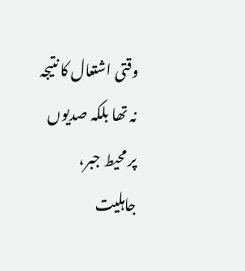وقتی اشتعال کا نتیجہ نہ تھا بلکہ صدیوں پر محیط جبر، جاہلیت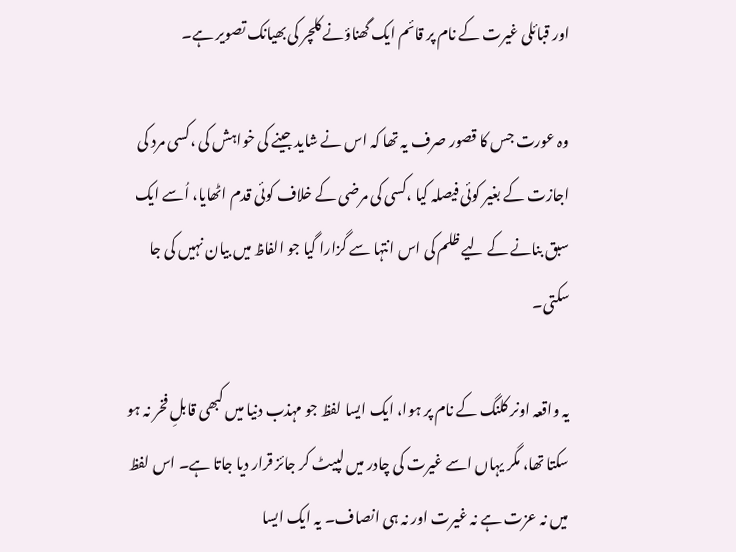اور قبائلی غیرت کے نام پر قائم ایک گھناؤنے کلچر کی بھیانک تصویر ہے۔

وہ عورت جس کا قصور صرف یہ تھا کہ اس نے شاید جینے کی خواہش کی ،کسی مرد کی اجازت کے بغیر کوئی فیصلہ کیا ،کسی کی مرضی کے خلاف کوئی قدم اٹھایا، اُسے ایک سبق بنانے کے لیے ظلم کی اس انتہا سے گزارا گیا جو الفاظ میں بیان نہیں کی جا سکتی۔

یہ واقعہ اونر کلنگ کے نام پر ہوا، ایک ایسا لفظ جو مہذب دنیا میں کبھی قابلِ فخر نہ ہو سکتا تھا، مگر یہاں اسے غیرت کی چادر میں لپیٹ کر جائز قرار دیا جاتا ہے۔ اس لفظ میں نہ عزت ہے نہ غیرت اور نہ ہی انصاف۔ یہ ایک ایسا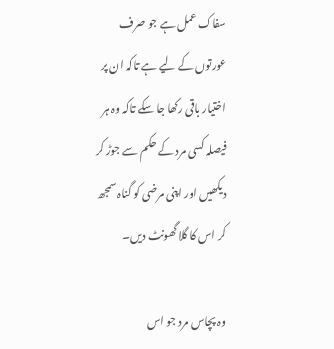سفاک عمل ہے جو صرف عورتوں کے لیے ہے تاکہ ان پر اختیار باقی رکھا جا سکے تاکہ وہ ہر فیصلہ کسی مرد کے حکم سے جوڑ کر دیکھیں اور اپنی مرضی کو گناہ سمجھ کر اس کا گلا گھونٹ دیں۔

وہ پچاس مرد جو اس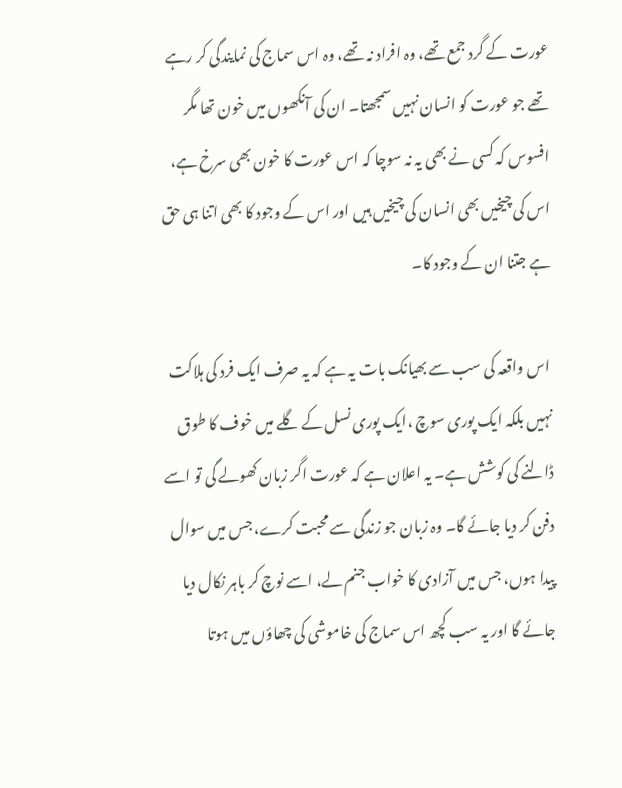عورت کے گرد جمع تھے، وہ افراد نہ تھے، وہ اس سماج کی نمایندگی کر رہے تھے جو عورت کو انسان نہیں سمجھتا۔ ان کی آنکھوں میں خون تھا مگر افسوس کہ کسی نے بھی یہ نہ سوچا کہ اس عورت کا خون بھی سرخ ہے، اس کی چیخیں بھی انسان کی چیخیں ہیں اور اس کے وجود کا بھی اتنا ہی حق ہے جتنا ان کے وجود کا۔

 اس واقعہ کی سب سے بھیانک بات یہ ہے کہ یہ صرف ایک فرد کی ہلاکت نہیں بلکہ ایک پوری سوچ ،ایک پوری نسل کے گلے میں خوف کا طوق ڈالنے کی کوشش ہے۔ یہ اعلان ہے کہ عورت اگر زبان کھولے گی تو اسے دفن کر دیا جائے گا۔ وہ زبان جو زندگی سے محبت کرے، جس میں سوال پیدا ہوں، جس میں آزادی کا خواب جنم لے، اسے نوچ کر باہر نکال دیا جائے گا اور یہ سب کچھ اس سماج کی خاموشی کی چھاؤں میں ہوتا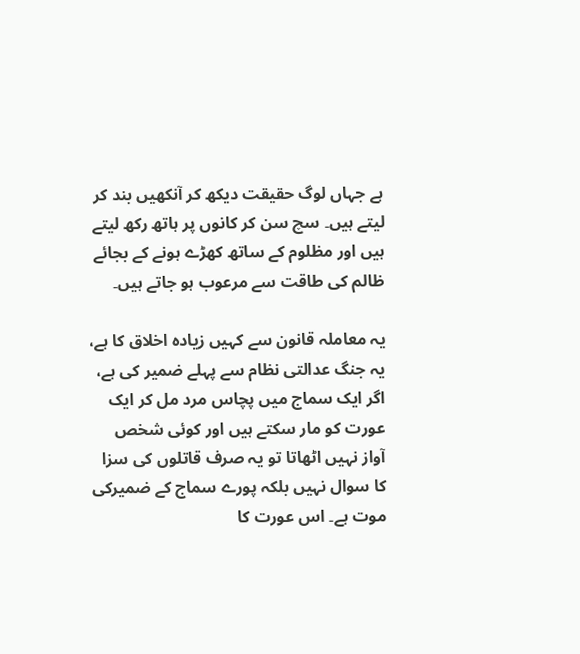ہے جہاں لوگ حقیقت دیکھ کر آنکھیں بند کر لیتے ہیں۔ سچ سن کر کانوں پر ہاتھ رکھ لیتے ہیں اور مظلوم کے ساتھ کھڑے ہونے کے بجائے ظالم کی طاقت سے مرعوب ہو جاتے ہیں۔

یہ معاملہ قانون سے کہیں زیادہ اخلاق کا ہے، یہ جنگ عدالتی نظام سے پہلے ضمیر کی ہے، اگر ایک سماج میں پچاس مرد مل کر ایک عورت کو مار سکتے ہیں اور کوئی شخص آواز نہیں اٹھاتا تو یہ صرف قاتلوں کی سزا کا سوال نہیں بلکہ پورے سماج کے ضمیرکی موت ہے۔ اس عورت کا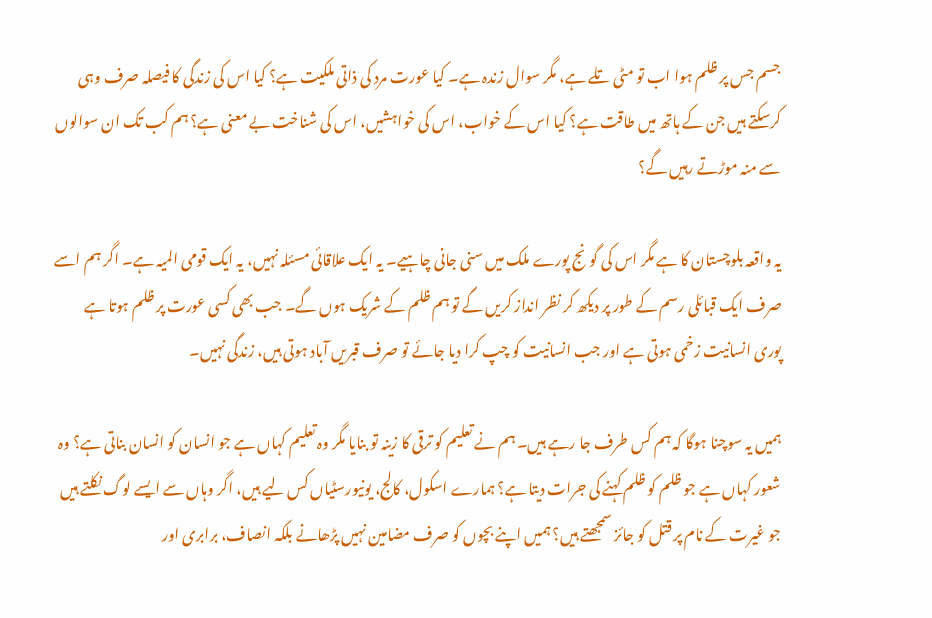جسم جس پر ظلم ہوا اب تو مٹی تلے ہے، مگر سوال زندہ ہے۔ کیا عورت مرد کی ذاتی ملکیت ہے؟ کیا اس کی زندگی کا فیصلہ صرف وہی کرسکتے ہیں جن کے ہاتھ میں طاقت ہے؟ کیا اس کے خواب، اس کی خواہشیں، اس کی شناخت بے معنی ہے؟ ہم کب تک ان سوالوں سے منہ موڑتے رہیں گے؟

یہ واقعہ بلوچستان کا ہے مگر اس کی گونج پورے ملک میں سنی جانی چاہیے۔ یہ ایک علاقائی مسئلہ نہیں، یہ ایک قومی المیہ ہے۔ اگر ہم اسے صرف ایک قبائلی رسم کے طور پر دیکھ کر نظر انداز کریں گے تو ہم ظلم کے شریک ہوں گے۔ جب بھی کسی عورت پر ظلم ہوتا ہے پوری انسانیت زخمی ہوتی ہے اور جب انسانیت کو چپ کرا دیا جائے تو صرف قبریں آباد ہوتی ہیں، زندگی نہیں۔

ہمیں یہ سوچنا ہوگا کہ ہم کس طرف جا رہے ہیں۔ ہم نے تعلیم کو ترقی کا زینہ تو بنایا مگر وہ تعلیم کہاں ہے جو انسان کو انسان بناتی ہے؟ وہ شعور کہاں ہے جو ظلم کو ظلم کہنے کی جرات دیتا ہے؟ ہمارے اسکول، کالج، یونیورسٹیاں کس لیے ہیں، اگر وہاں سے ایسے لوگ نکلتے ہیں جو غیرت کے نام پر قتل کو جائز سمجھتے ہیں؟ ہمیں اپنے بچوں کو صرف مضامین نہیں پڑھانے بلکہ انصاف، برابری اور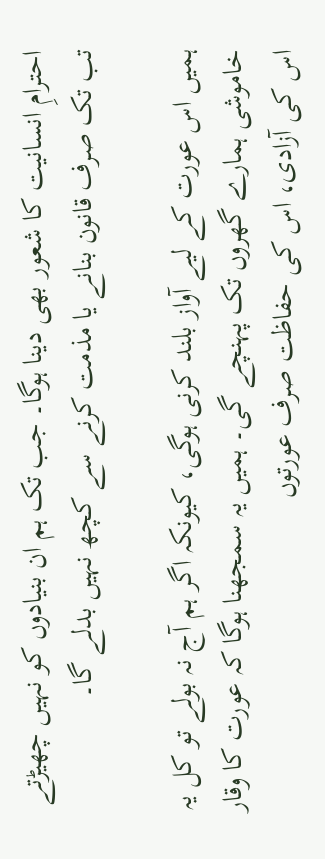احترامِ انسانیت کا شعور بھی دینا ہوگا۔ جب تک ہم ان بنیادوں کو نہیں چھیڑتے تب تک صرف قانون بنانے یا مذمت کرنے سے کچھ نہیں بدلے گا۔

ہمیں اس عورت کے لیے آواز بلند کرنی ہوگی، کیونکہ اگر ہم آج نہ بولے تو کل یہ خاموشی ہمارے گھروں تک پہنچے گی۔ ہمیں یہ سمجھنا ہوگا کہ عورت کا وقار اس کی آزادی، اس کی حفاظت صرف عورتوں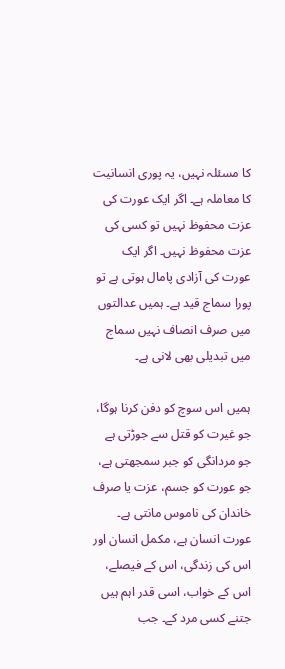کا مسئلہ نہیں، یہ پوری انسانیت کا معاملہ ہے۔ اگر ایک عورت کی عزت محفوظ نہیں تو کسی کی عزت محفوظ نہیں۔ اگر ایک عورت کی آزادی پامال ہوتی ہے تو پورا سماج قید ہے۔ ہمیں عدالتوں میں صرف انصاف نہیں سماج میں تبدیلی بھی لانی ہے۔

ہمیں اس سوچ کو دفن کرنا ہوگا، جو غیرت کو قتل سے جوڑتی ہے جو مردانگی کو جبر سمجھتی ہے، جو عورت کو جسم، عزت یا صرف خاندان کی ناموس مانتی ہے۔ عورت انسان ہے، مکمل انسان اور اس کی زندگی، اس کے فیصلے، اس کے خواب، اسی قدر اہم ہیں جتنے کسی مرد کے۔ جب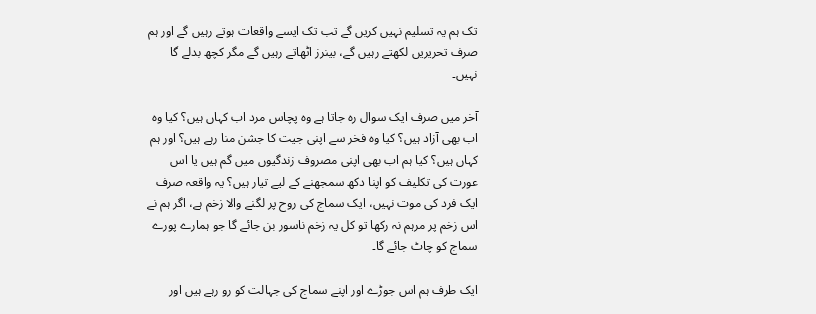تک ہم یہ تسلیم نہیں کریں گے تب تک ایسے واقعات ہوتے رہیں گے اور ہم صرف تحریریں لکھتے رہیں گے، بینرز اٹھاتے رہیں گے مگر کچھ بدلے گا نہیں۔

آخر میں صرف ایک سوال رہ جاتا ہے وہ پچاس مرد اب کہاں ہیں؟ کیا وہ اب بھی آزاد ہیں؟ کیا وہ فخر سے اپنی جیت کا جشن منا رہے ہیں؟ اور ہم کہاں ہیں؟ کیا ہم اب بھی اپنی مصروف زندگیوں میں گم ہیں یا اس عورت کی تکلیف کو اپنا دکھ سمجھنے کے لیے تیار ہیں؟ یہ واقعہ صرف ایک فرد کی موت نہیں، ایک سماج کی روح پر لگنے والا زخم ہے، اگر ہم نے اس زخم پر مرہم نہ رکھا تو کل یہ زخم ناسور بن جائے گا جو ہمارے پورے سماج کو چاٹ جائے گا۔

ایک طرف ہم اس جوڑے اور اپنے سماج کی جہالت کو رو رہے ہیں اور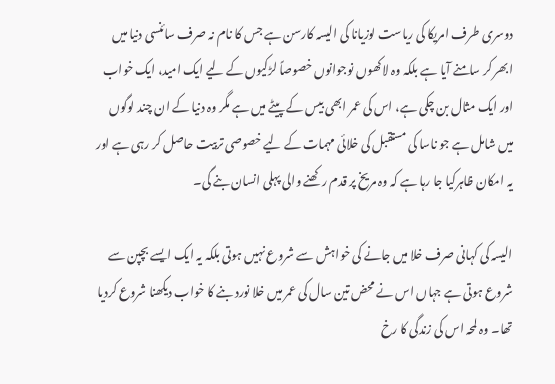دوسری طرف امریکا کی ریاست لوزیانا کی الیسہ کارسن ہے جس کا نام نہ صرف سائنسی دنیا میں ابھر کر سامنے آیا ہے بلکہ وہ لاکھوں نوجوانوں خصوصاً لڑکیوں کے لیے ایک امید، ایک خواب اور ایک مثال بن چکی ہے، اس کی عمر ابھی بیس کے پیٹے میں ہے مگر وہ دنیا کے ان چند لوگوں میں شامل ہے جو ناسا کی مستقبل کی خلائی مہمات کے لیے خصوصی تربیت حاصل کر رہی ہے اور یہ امکان ظاہرکیا جا رہا ہے کہ وہ مریخ پر قدم رکھنے والی پہلی انسان بنے گی۔

الیسہ کی کہانی صرف خلا میں جانے کی خواہش سے شروع نہیں ہوتی بلکہ یہ ایک ایسے بچپن سے شروع ہوتی ہے جہاں اس نے محض تین سال کی عمر میں خلا نورد بنے کا خواب دیکھنا شروع کردیا تھا۔ وہ لمحہ اس کی زندگی کا رخ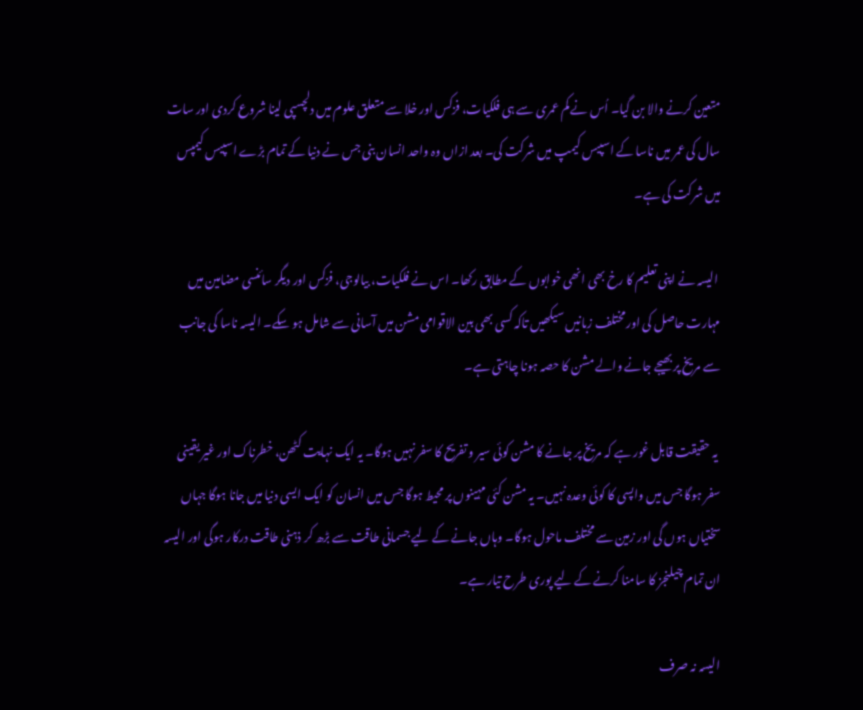متعین کرنے والا بن گیا۔ اُس نے کم عمری سے ہی فلکیات، فزکس اور خلا سے متعلق علوم میں دلچسپی لینا شروع کردی اور سات سال کی عمر میں ناسا کے اسپیس کیمپ میں شرکت کی۔ بعد ازاں وہ واحد انسان بنی جس نے دنیا کے تمام بڑے اسپیس کیمپس میں شرکت کی ہے۔

 الیسہ نے اپنی تعلیم کا رخ بھی انھی خوابوں کے مطابق رکھا۔ اس نے فلکیات، بیالوجی، فزکس اور دیگر سائنسی مضامین میں مہارت حاصل کی اور مختلف زبانیں سیکھیں تاکہ کسی بھی بین الاقوامی مشن میں آسانی سے شامل ہو سکے۔ الیسہ ناسا کی جانب سے مریخ پر بھیجے جانے والے مشن کا حصہ ہونا چاہتی ہے۔

 یہ حقیقت قابل غور ہے کہ مریخ پر جانے کا مشن کوئی سیر و تفریح کا سفر نہیں ہوگا۔ یہ ایک نہایت کٹھن، خطرناک اور غیر یقینی سفر ہوگا جس میں واپسی کا کوئی وعدہ نہیں۔ یہ مشن کئی مہینوں پر محیط ہوگا جس میں انسان کو ایک ایسی دنیا میں جانا ہوگا جہاں سختیاں ہوں گی اور زمین سے مختلف ماحول ہوگا۔ وہاں جانے کے لیے جسمانی طاقت سے بڑھ کر ذہنی طاقت درکار ہوگی اور الیسہ ان تمام چیلنجز کا سامنا کرنے کے لیے پوری طرح تیار ہے۔

الیسہ نہ صرف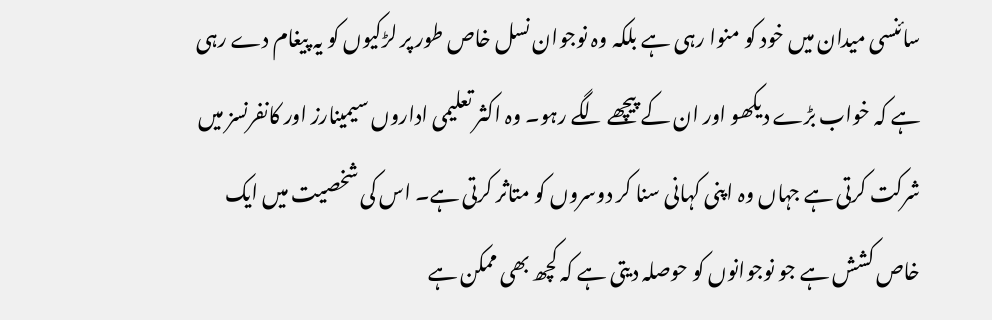سائنسی میدان میں خود کو منوا رہی ہے بلکہ وہ نوجوان نسل خاص طور پر لڑکیوں کو یہ پیغام دے رہی ہے کہ خواب بڑے دیکھو اور ان کے پیچھے لگے رہو۔ وہ اکثر تعلیمی اداروں سیمینارز اور کانفرنسز میں شرکت کرتی ہے جہاں وہ اپنی کہانی سنا کر دوسروں کو متاثر کرتی ہے۔ اس کی شخصیت میں ایک خاص کشش ہے جو نوجوانوں کو حوصلہ دیتی ہے کہ کچھ بھی ممکن ہے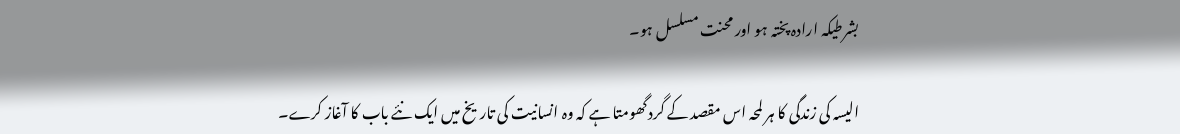بشرطیکہ ارادہ پختہ ہو اور محنت مسلسل ہو۔

الیسہ کی زندگی کا ہر لمحہ اس مقصد کے گرد گھومتا ہے کہ وہ انسانیت کی تاریخ میں ایک نئے باب کا آغاز کرے۔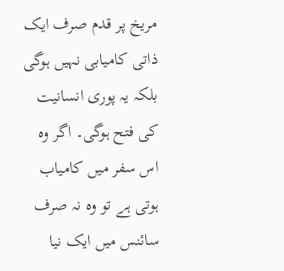مریخ پر قدم صرف ایک ذاتی کامیابی نہیں ہوگی بلکہ یہ پوری انسانیت کی فتح ہوگی۔ اگر وہ اس سفر میں کامیاب ہوتی ہے تو وہ نہ صرف سائنس میں ایک نیا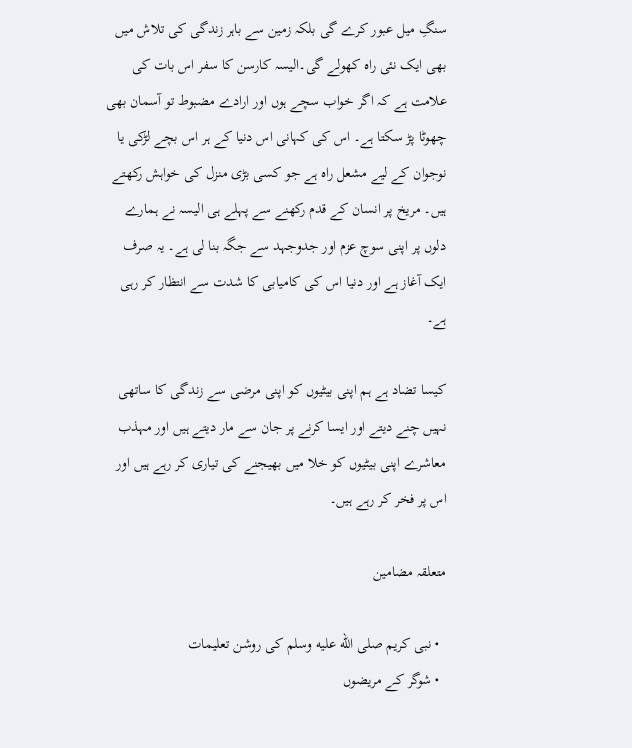سنگِ میل عبور کرے گی بلکہ زمین سے باہر زندگی کی تلاش میں بھی ایک نئی راہ کھولے گی۔الیسہ کارسن کا سفر اس بات کی علامت ہے کہ اگر خواب سچے ہوں اور ارادے مضبوط تو آسمان بھی چھوٹا پڑ سکتا ہے۔ اس کی کہانی اس دنیا کے ہر اس بچے لڑکی یا نوجوان کے لیے مشعل راہ ہے جو کسی بڑی منزل کی خواہش رکھتے ہیں۔ مریخ پر انسان کے قدم رکھنے سے پہلے ہی الیسہ نے ہمارے دلوں پر اپنی سوچ عزم اور جدوجہد سے جگہ بنا لی ہے۔ یہ صرف ایک آغاز ہے اور دنیا اس کی کامیابی کا شدت سے انتظار کر رہی ہے۔

کیسا تضاد ہے ہم اپنی بیٹیوں کو اپنی مرضی سے زندگی کا ساتھی نہیں چنے دیتے اور ایسا کرنے پر جان سے مار دیتے ہیں اور مہذب معاشرے اپنی بیٹیوں کو خلا میں بھیجنے کی تیاری کر رہے ہیں اور اس پر فخر کر رہے ہیں۔

متعلقہ مضامین

  • نبی کریم صلى الله عليه وسلم کی روشن تعلیمات
  • شوگر کے مریضوں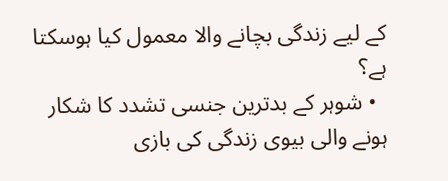کے لیے زندگی بچانے والا معمول کیا ہوسکتا ہے؟
  • شوہر کے بدترین جنسی تشدد کا شکار ہونے والی بیوی زندگی کی بازی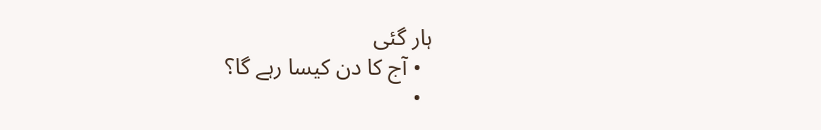ہار گئی
  • آج کا دن کیسا رہے گا؟
  •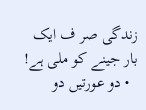زندگی صر ف ایک بار جینے کو ملی ہے!
  • دو عورتیں دو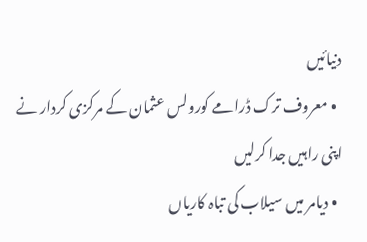دنیائیں
  • معروف ترک ڈرامے کورولس عثمان کے مرکزی کردار نے اپنی راہیں جدا کرلیں
  • دیامر میں سیلاب کی تباہ کاریاں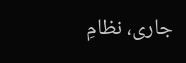جاری، نظامِ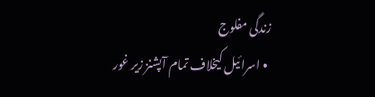زندگی مفلوج
  • اسرائیل کیخلاف تمام آپشنز زیر غور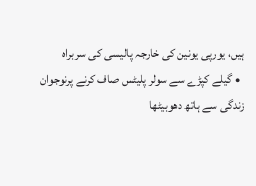ہیں، یورپی یونین کی خارجہ پالیسی کی سربراہ
  • گیلے کپڑے سے سولر پلیٹس صاف کرنے پرنوجوان زندگی سے ہاتھ دھوبیٹھا